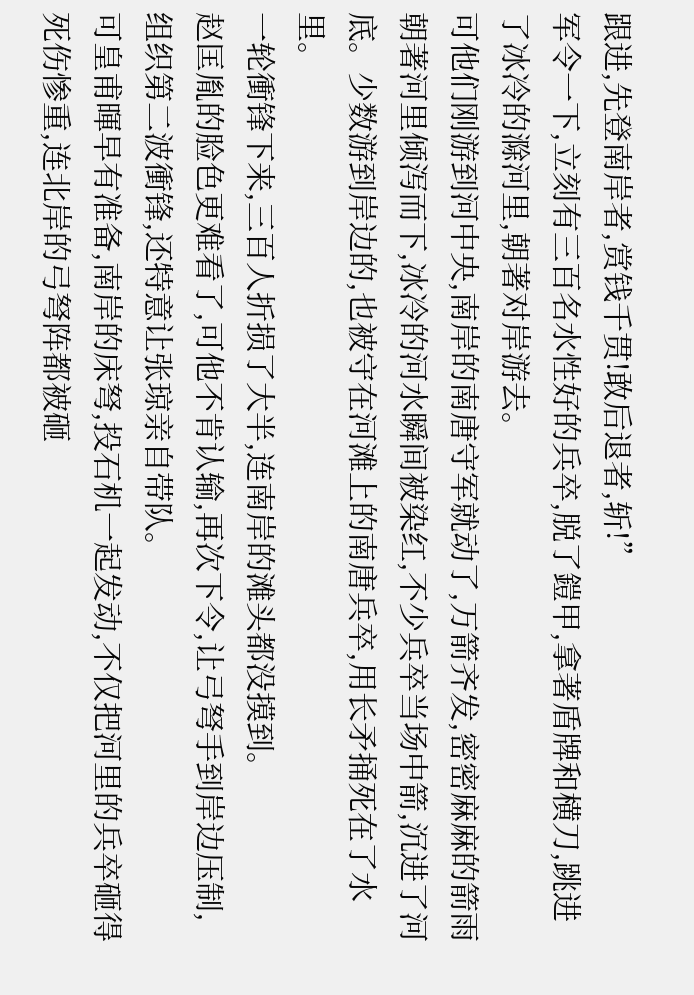跟进,先登南岸者,赏钱千贯!敢后退者,斩!”
军令一下,立刻有三百名水性好的兵卒,脱了鎧甲,拿著盾牌和横刀,跳进了冰冷的滁河里,朝著对岸游去。
可他们刚游到河中央,南岸的南唐守军就动了,万箭齐发,密密麻麻的箭雨朝著河里倾泻而下,冰冷的河水瞬间被染红,不少兵卒当场中箭,沉进了河底。少数游到岸边的,也被守在河滩上的南唐兵卒,用长矛捅死在了水里。
一轮衝锋下来,三百人折损了大半,连南岸的滩头都没摸到。
赵匡胤的脸色更难看了,可他不肯认输,再次下令,让弓弩手到岸边压制,组织第二波衝锋,还特意让张琼亲自带队。
可皇甫暉早有准备,南岸的床弩,投石机一起发动,不仅把河里的兵卒砸得死伤惨重,连北岸的弓弩阵都被砸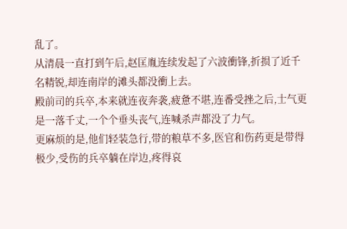乱了。
从清晨一直打到午后,赵匡胤连续发起了六波衝锋,折损了近千名精锐,却连南岸的滩头都没衝上去。
殿前司的兵卒,本来就连夜奔袭,疲惫不堪,连番受挫之后,士气更是一落千丈,一个个垂头丧气,连喊杀声都没了力气。
更麻烦的是,他们轻装急行,带的粮草不多,医官和伤药更是带得极少,受伤的兵卒躺在岸边,疼得哀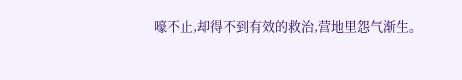嚎不止,却得不到有效的救治,营地里怨气渐生。